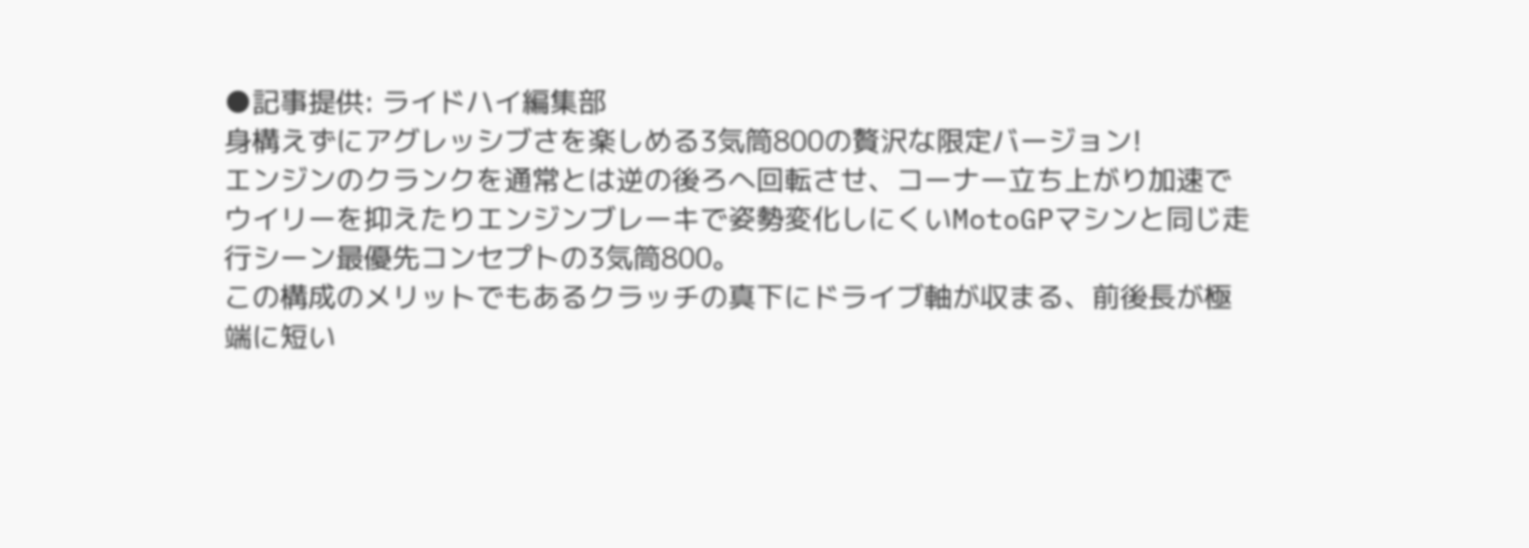●記事提供: ライドハイ編集部
身構えずにアグレッシブさを楽しめる3気筒800の贅沢な限定バージョン!
エンジンのクランクを通常とは逆の後ろへ回転させ、コーナー立ち上がり加速でウイリーを抑えたりエンジンブレーキで姿勢変化しにくいMotoGPマシンと同じ走行シーン最優先コンセプトの3気筒800。
この構成のメリットでもあるクラッチの真下にドライブ軸が収まる、前後長が極端に短い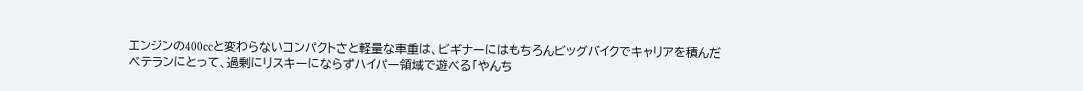エンジンの400ccと変わらないコンパクトさと軽量な車重は、ビギナーにはもちろんビッグバイクでキャリアを積んだベテランにとって、過剰にリスキーにならずハイパー領域で遊べる「やんち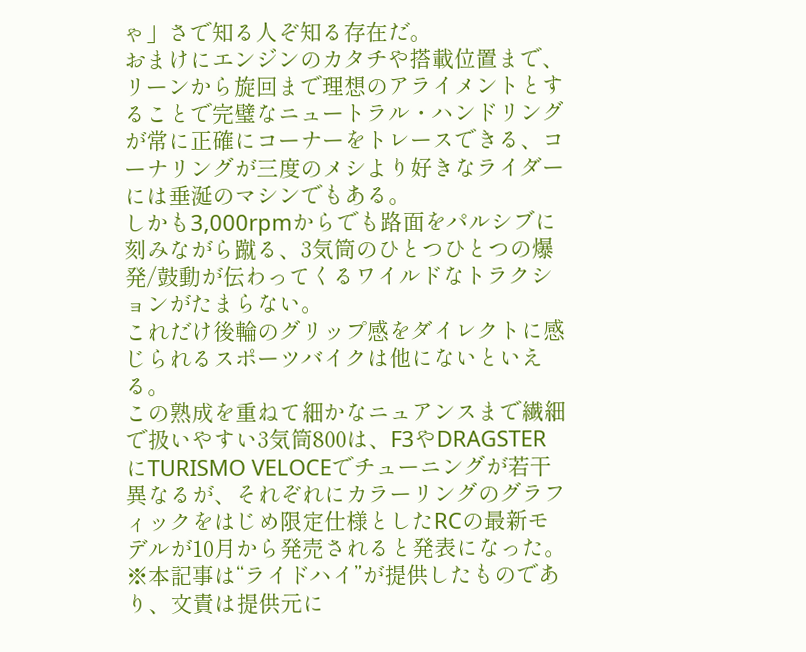ゃ」さで知る人ぞ知る存在だ。
おまけにエンジンのカタチや搭載位置まで、リーンから旋回まで理想のアライメントとすることで完璧なニュートラル・ハンドリングが常に正確にコーナーをトレースできる、コーナリングが三度のメシより好きなライダーには垂涎のマシンでもある。
しかも3,000rpmからでも路面をパルシブに刻みながら蹴る、3気筒のひとつひとつの爆発/鼓動が伝わってくるワイルドなトラクションがたまらない。
これだけ後輪のグリップ感をダイレクトに感じられるスポーツバイクは他にないといえる。
この熟成を重ねて細かなニュアンスまで繊細で扱いやすい3気筒800は、F3やDRAGSTERにTURISMO VELOCEでチューニングが若干異なるが、それぞれにカラーリングのグラフィックをはじめ限定仕様としたRCの最新モデルが10月から発売されると発表になった。
※本記事は“ライドハイ”が提供したものであり、文責は提供元に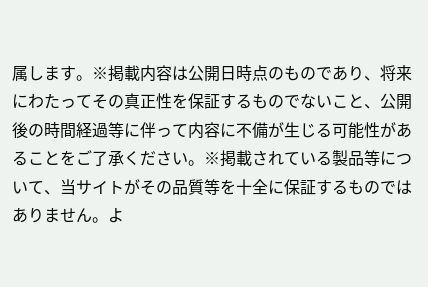属します。※掲載内容は公開日時点のものであり、将来にわたってその真正性を保証するものでないこと、公開後の時間経過等に伴って内容に不備が生じる可能性があることをご了承ください。※掲載されている製品等について、当サイトがその品質等を十全に保証するものではありません。よ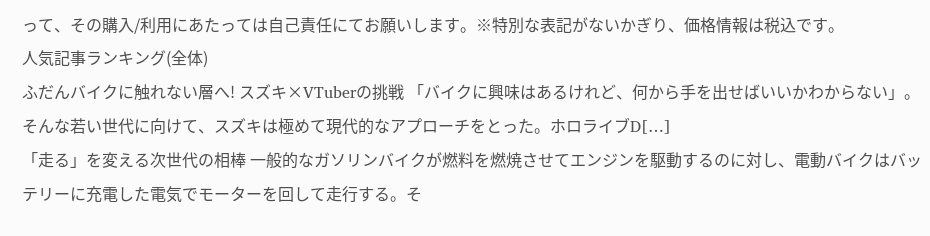って、その購入/利用にあたっては自己責任にてお願いします。※特別な表記がないかぎり、価格情報は税込です。
人気記事ランキング(全体)
ふだんバイクに触れない層へ! スズキ×VTuberの挑戦 「バイクに興味はあるけれど、何から手を出せばいいかわからない」。そんな若い世代に向けて、スズキは極めて現代的なアプローチをとった。ホロライブD[…]
「走る」を変える次世代の相棒 一般的なガソリンバイクが燃料を燃焼させてエンジンを駆動するのに対し、電動バイクはバッテリーに充電した電気でモーターを回して走行する。そ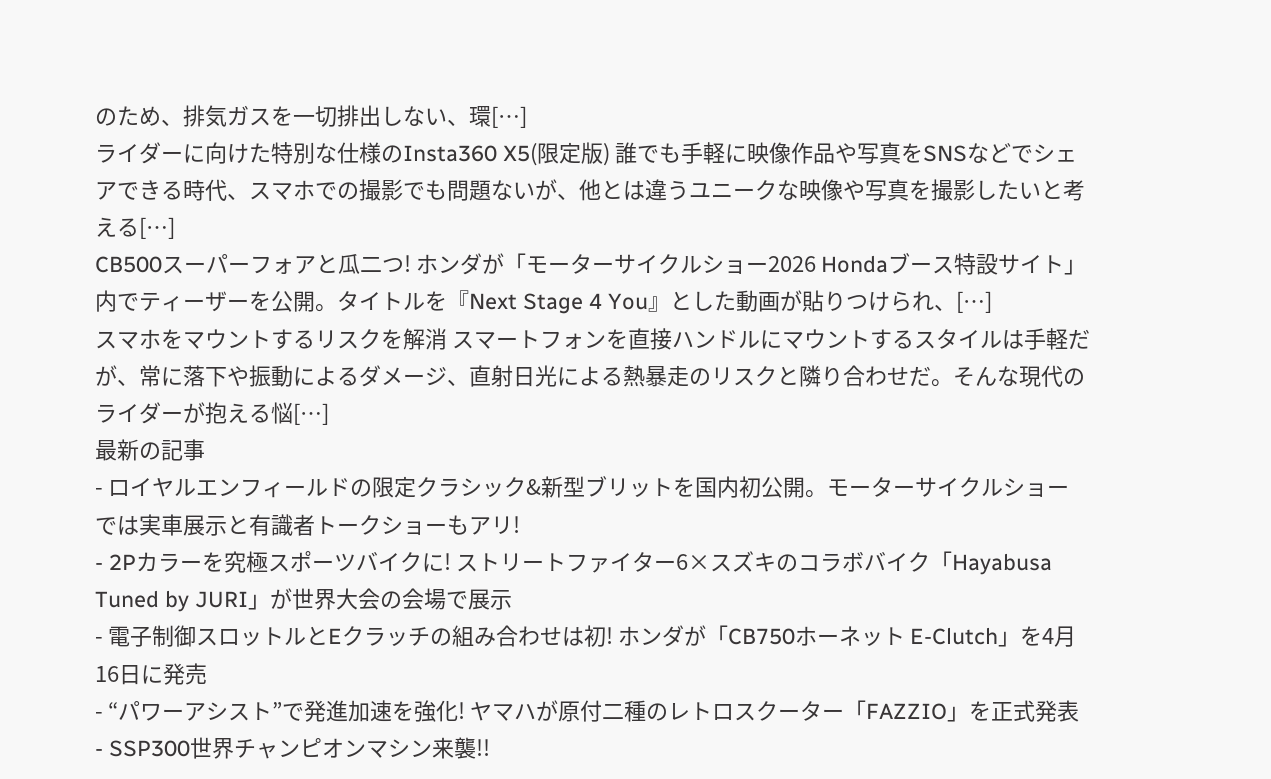のため、排気ガスを一切排出しない、環[…]
ライダーに向けた特別な仕様のInsta360 X5(限定版) 誰でも手軽に映像作品や写真をSNSなどでシェアできる時代、スマホでの撮影でも問題ないが、他とは違うユニークな映像や写真を撮影したいと考える[…]
CB500スーパーフォアと瓜二つ! ホンダが「モーターサイクルショー2026 Hondaブース特設サイト」内でティーザーを公開。タイトルを『Next Stage 4 You』とした動画が貼りつけられ、[…]
スマホをマウントするリスクを解消 スマートフォンを直接ハンドルにマウントするスタイルは手軽だが、常に落下や振動によるダメージ、直射日光による熱暴走のリスクと隣り合わせだ。そんな現代のライダーが抱える悩[…]
最新の記事
- ロイヤルエンフィールドの限定クラシック&新型ブリットを国内初公開。モーターサイクルショーでは実車展示と有識者トークショーもアリ!
- 2Pカラーを究極スポーツバイクに! ストリートファイター6×スズキのコラボバイク「Hayabusa Tuned by JURI」が世界大会の会場で展示
- 電子制御スロットルとEクラッチの組み合わせは初! ホンダが「CB750ホーネット E-Clutch」を4月16日に発売
- “パワーアシスト”で発進加速を強化! ヤマハが原付二種のレトロスクーター「FAZZIO」を正式発表
- SSP300世界チャンピオンマシン来襲!!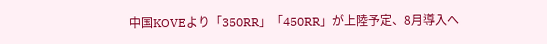中国KOVEより「350RR」「450RR」が上陸予定、8月導入へ